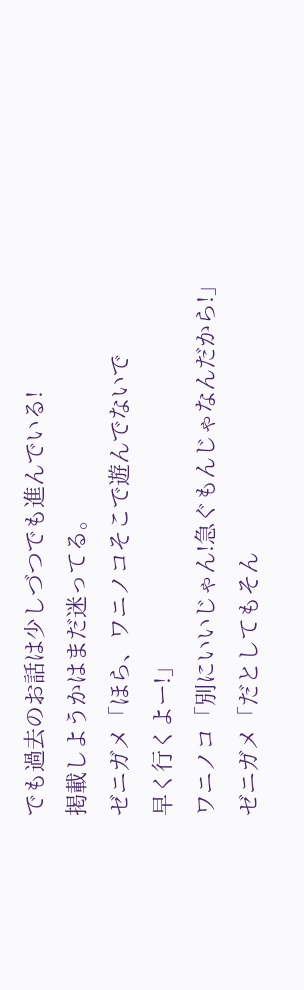でも過去のお話は少しづつでも進んでいる!
掲載しようかはまだ迷ってる。
ゼニガメ「ほら、ワニノコそこで遊んでないで
早く行くよー!」
ワニノコ「別にいいじゃん!急ぐもんじゃなんだから!」
ゼニガメ「だとしてもそん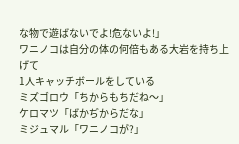な物で遊ばないでよ!危ないよ!」
ワニノコは自分の体の何倍もある大岩を持ち上げて
1人キャッチボールをしている
ミズゴロウ「ちからもちだね〜」
ケロマツ「ばかぢからだな」
ミジュマル「ワニノコが?」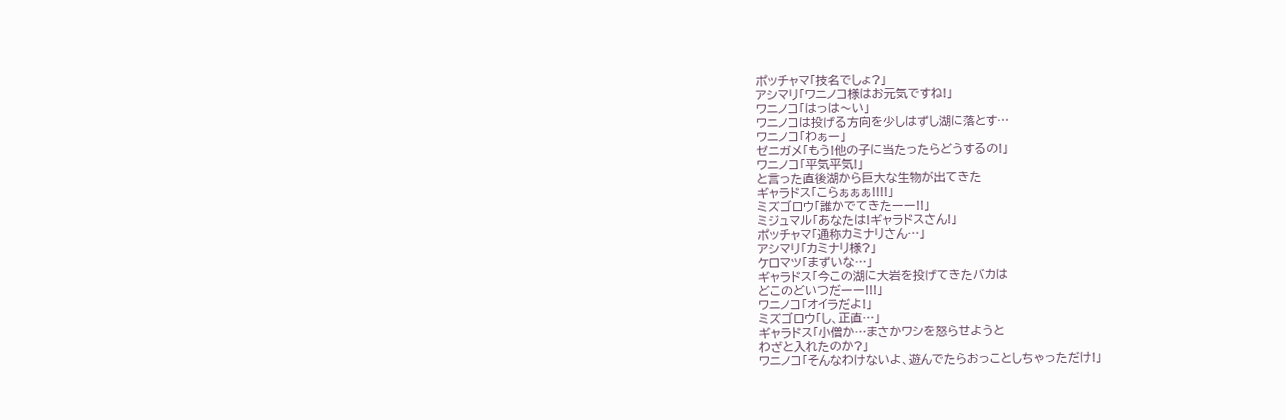ポッチャマ「技名でしょ?」
アシマリ「ワニノコ様はお元気ですね!」
ワニノコ「はっは〜い」
ワニノコは投げる方向を少しはずし湖に落とす…
ワニノコ「わぁー」
ゼニガメ「もう!他の子に当たったらどうするの!」
ワニノコ「平気平気!」
と言った直後湖から巨大な生物が出てきた
ギャラドス「こらぁぁぁ!!!!」
ミズゴロウ「誰かでてきたーー!!」
ミジュマル「あなたは!ギャラドスさん!」
ポッチャマ「通称カミナリさん…」
アシマリ「カミナリ様?」
ケロマツ「まずいな…」
ギャラドス「今この湖に大岩を投げてきたバカは
どこのどいつだーー!!!」
ワニノコ「オイラだよ!」
ミズゴロウ「し、正直…」
ギャラドス「小僧か…まさかワシを怒らせようと
わざと入れたのか?」
ワニノコ「そんなわけないよ、遊んでたらおっことしちゃっただけ!」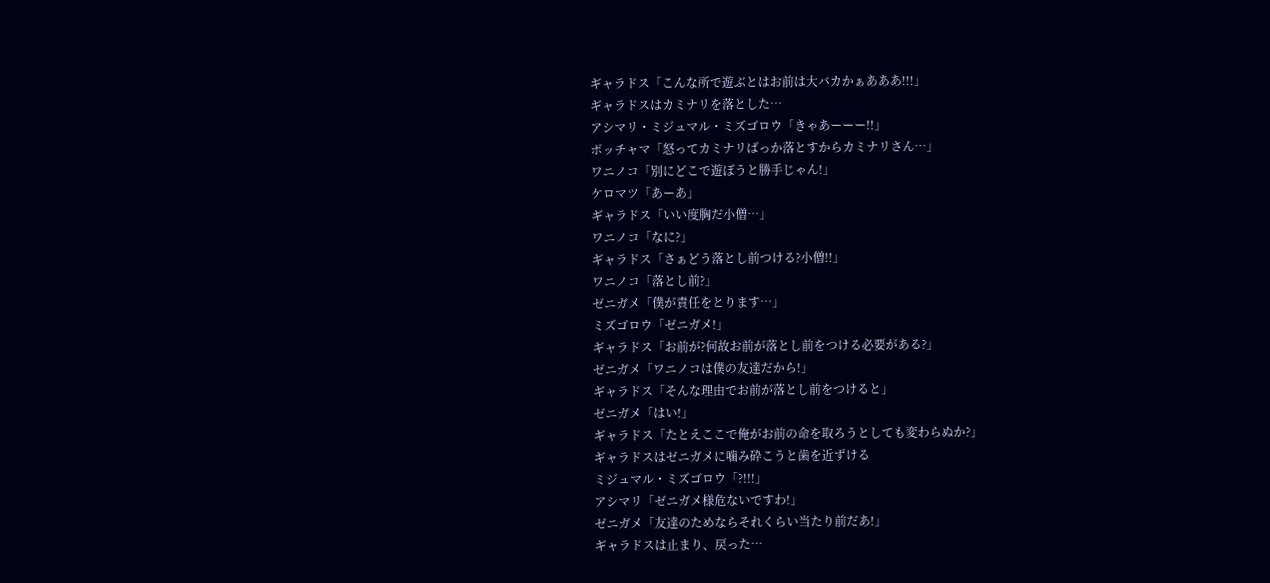ギャラドス「こんな所で遊ぶとはお前は大バカかぁあああ!!!」
ギャラドスはカミナリを落とした…
アシマリ・ミジュマル・ミズゴロウ「きゃあーーー!!」
ポッチャマ「怒ってカミナリばっか落とすからカミナリさん…」
ワニノコ「別にどこで遊ぼうと勝手じゃん!」
ケロマツ「あーあ」
ギャラドス「いい度胸だ小僧…」
ワニノコ「なに?」
ギャラドス「さぁどう落とし前つける?小僧!!」
ワニノコ「落とし前?」
ゼニガメ「僕が責任をとります…」
ミズゴロウ「ゼニガメ!」
ギャラドス「お前が?何故お前が落とし前をつける必要がある?」
ゼニガメ「ワニノコは僕の友達だから!」
ギャラドス「そんな理由でお前が落とし前をつけると」
ゼニガメ「はい!」
ギャラドス「たとえここで俺がお前の命を取ろうとしても変わらぬか?」
ギャラドスはゼニガメに噛み砕こうと歯を近ずける
ミジュマル・ミズゴロウ「?!!!」
アシマリ「ゼニガメ様危ないですわ!」
ゼニガメ「友達のためならそれくらい当たり前だあ!」
ギャラドスは止まり、戻った…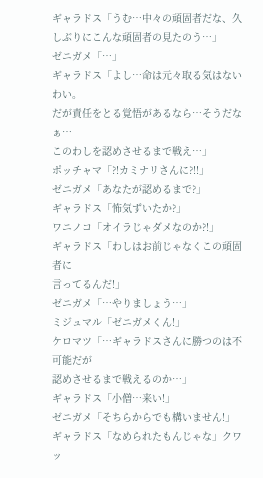ギャラドス「うむ…中々の頑固者だな、久しぶりにこんな頑固者の見たのう…」
ゼニガメ「…」
ギャラドス「よし…命は元々取る気はないわい。
だが責任をとる覚悟があるなら…そうだなぁ…
このわしを認めさせるまで戦え…」
ポッチャマ「?!カミナリさんに?!!」
ゼニガメ「あなたが認めるまで?」
ギャラドス「怖気ずいたか?」
ワニノコ「オイラじゃダメなのか?!」
ギャラドス「わしはお前じゃなくこの頑固者に
言ってるんだ!」
ゼニガメ「…やりましょう…」
ミジュマル「ゼニガメくん!」
ケロマツ「…ギャラドスさんに勝つのは不可能だが
認めさせるまで戦えるのか…」
ギャラドス「小僧…来い!」
ゼニガメ「そちらからでも構いません!」
ギャラドス「なめられたもんじゃな」クワッ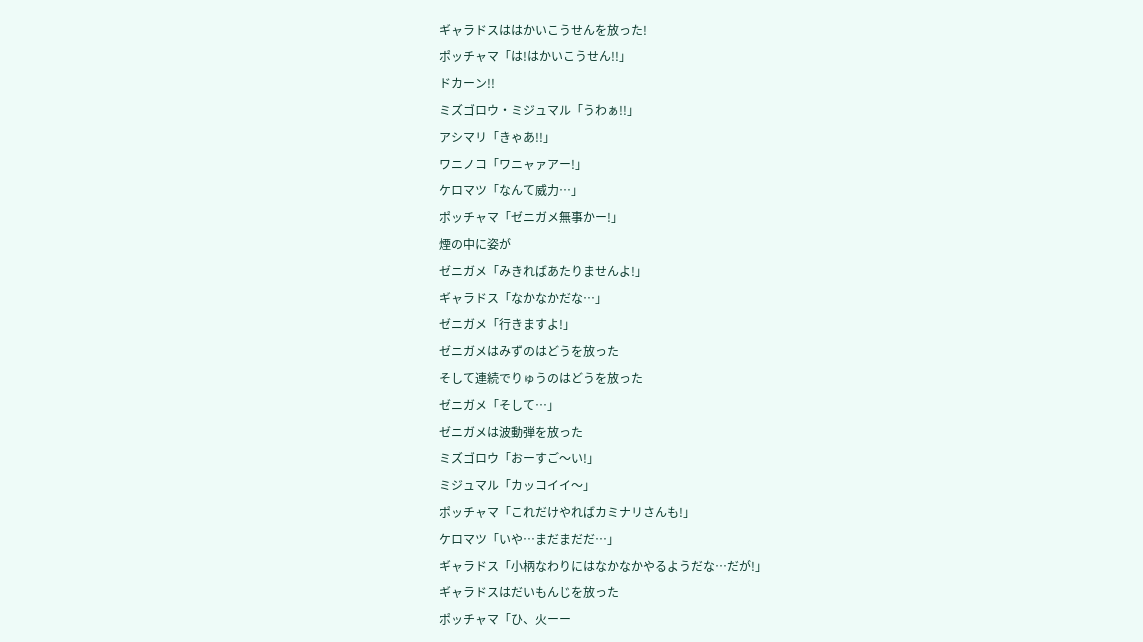ギャラドスははかいこうせんを放った!
ポッチャマ「は!はかいこうせん!!」
ドカーン!!
ミズゴロウ・ミジュマル「うわぁ!!」
アシマリ「きゃあ!!」
ワニノコ「ワニャァアー!」
ケロマツ「なんて威力…」
ポッチャマ「ゼニガメ無事かー!」
煙の中に姿が
ゼニガメ「みきればあたりませんよ!」
ギャラドス「なかなかだな…」
ゼニガメ「行きますよ!」
ゼニガメはみずのはどうを放った
そして連続でりゅうのはどうを放った
ゼニガメ「そして…」
ゼニガメは波動弾を放った
ミズゴロウ「おーすご〜い!」
ミジュマル「カッコイイ〜」
ポッチャマ「これだけやればカミナリさんも!」
ケロマツ「いや…まだまだだ…」
ギャラドス「小柄なわりにはなかなかやるようだな…だが!」
ギャラドスはだいもんじを放った
ポッチャマ「ひ、火ーー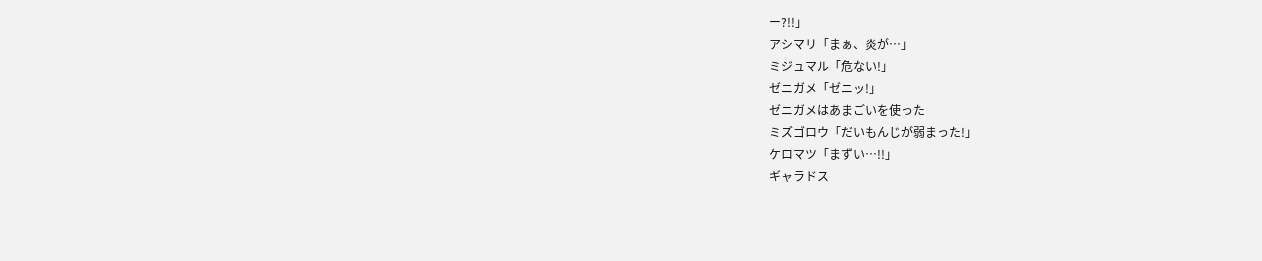ー?!!」
アシマリ「まぁ、炎が…」
ミジュマル「危ない!」
ゼニガメ「ゼニッ!」
ゼニガメはあまごいを使った
ミズゴロウ「だいもんじが弱まった!」
ケロマツ「まずい…!!」
ギャラドス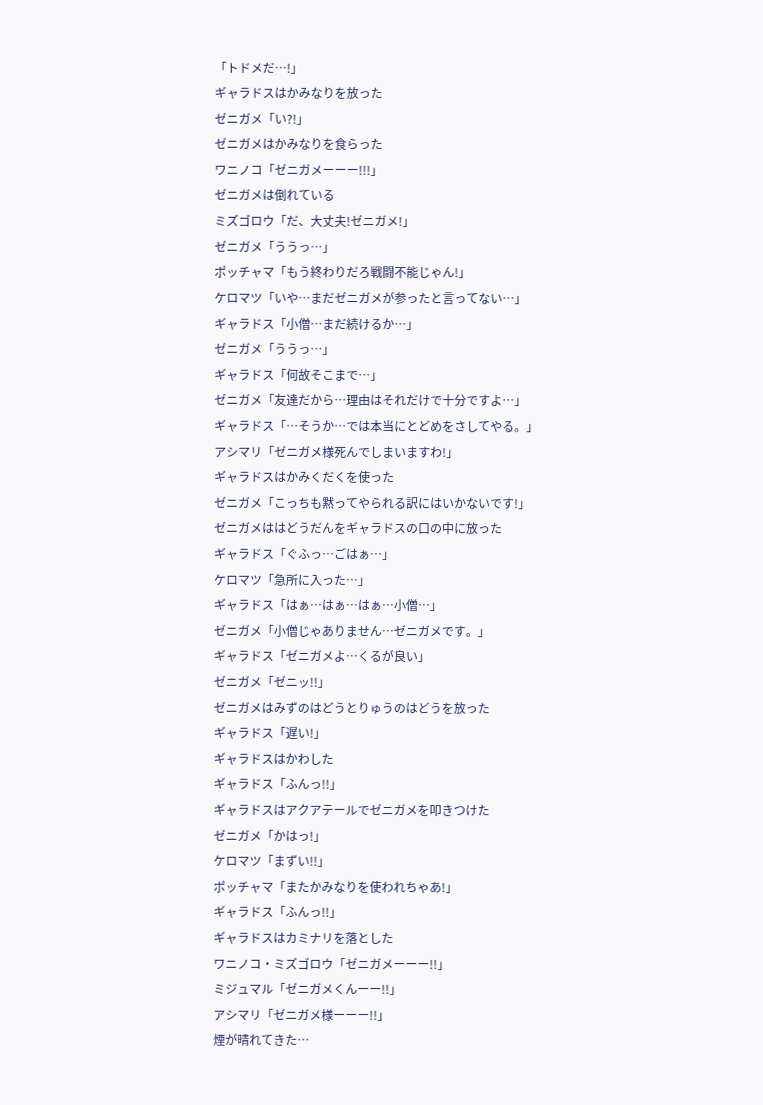「トドメだ…!」
ギャラドスはかみなりを放った
ゼニガメ「い?!」
ゼニガメはかみなりを食らった
ワニノコ「ゼニガメーーー!!!」
ゼニガメは倒れている
ミズゴロウ「だ、大丈夫!ゼニガメ!」
ゼニガメ「ううっ…」
ポッチャマ「もう終わりだろ戦闘不能じゃん!」
ケロマツ「いや…まだゼニガメが参ったと言ってない…」
ギャラドス「小僧…まだ続けるか…」
ゼニガメ「ううっ…」
ギャラドス「何故そこまで…」
ゼニガメ「友達だから…理由はそれだけで十分ですよ…」
ギャラドス「…そうか…では本当にとどめをさしてやる。」
アシマリ「ゼニガメ様死んでしまいますわ!」
ギャラドスはかみくだくを使った
ゼニガメ「こっちも黙ってやられる訳にはいかないです!」
ゼニガメははどうだんをギャラドスの口の中に放った
ギャラドス「ぐふっ…ごはぁ…」
ケロマツ「急所に入った…」
ギャラドス「はぁ…はぁ…はぁ…小僧…」
ゼニガメ「小僧じゃありません…ゼニガメです。」
ギャラドス「ゼニガメよ…くるが良い」
ゼニガメ「ゼニッ!!」
ゼニガメはみずのはどうとりゅうのはどうを放った
ギャラドス「遅い!」
ギャラドスはかわした
ギャラドス「ふんっ!!」
ギャラドスはアクアテールでゼニガメを叩きつけた
ゼニガメ「かはっ!」
ケロマツ「まずい!!」
ポッチャマ「またかみなりを使われちゃあ!」
ギャラドス「ふんっ!!」
ギャラドスはカミナリを落とした
ワニノコ・ミズゴロウ「ゼニガメーーー!!」
ミジュマル「ゼニガメくんーー!!」
アシマリ「ゼニガメ様ーーー!!」
煙が晴れてきた…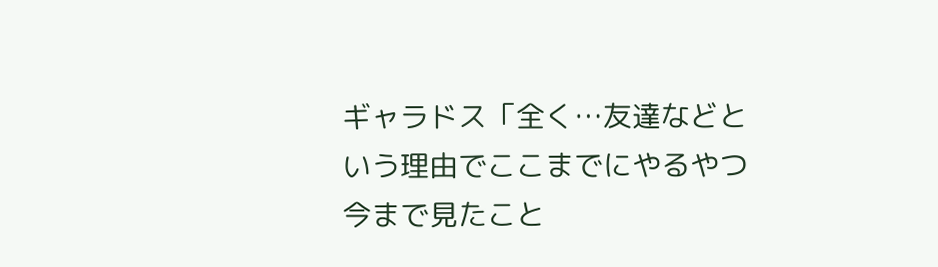ギャラドス「全く…友達などという理由でここまでにやるやつ今まで見たこと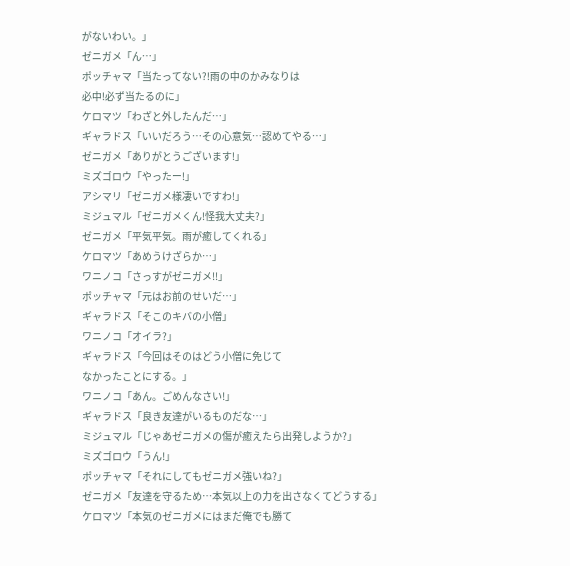がないわい。」
ゼニガメ「ん…」
ポッチャマ「当たってない?!雨の中のかみなりは
必中!必ず当たるのに」
ケロマツ「わざと外したんだ…」
ギャラドス「いいだろう…その心意気…認めてやる…」
ゼニガメ「ありがとうございます!」
ミズゴロウ「やったー!」
アシマリ「ゼニガメ様凄いですわ!」
ミジュマル「ゼニガメくん!怪我大丈夫?」
ゼニガメ「平気平気。雨が癒してくれる」
ケロマツ「あめうけざらか…」
ワニノコ「さっすがゼニガメ!!」
ポッチャマ「元はお前のせいだ…」
ギャラドス「そこのキバの小僧」
ワニノコ「オイラ?」
ギャラドス「今回はそのはどう小僧に免じて
なかったことにする。」
ワニノコ「あん。ごめんなさい!」
ギャラドス「良き友達がいるものだな…」
ミジュマル「じゃあゼニガメの傷が癒えたら出発しようか?」
ミズゴロウ「うん!」
ポッチャマ「それにしてもゼニガメ強いね?」
ゼニガメ「友達を守るため…本気以上の力を出さなくてどうする」
ケロマツ「本気のゼニガメにはまだ俺でも勝て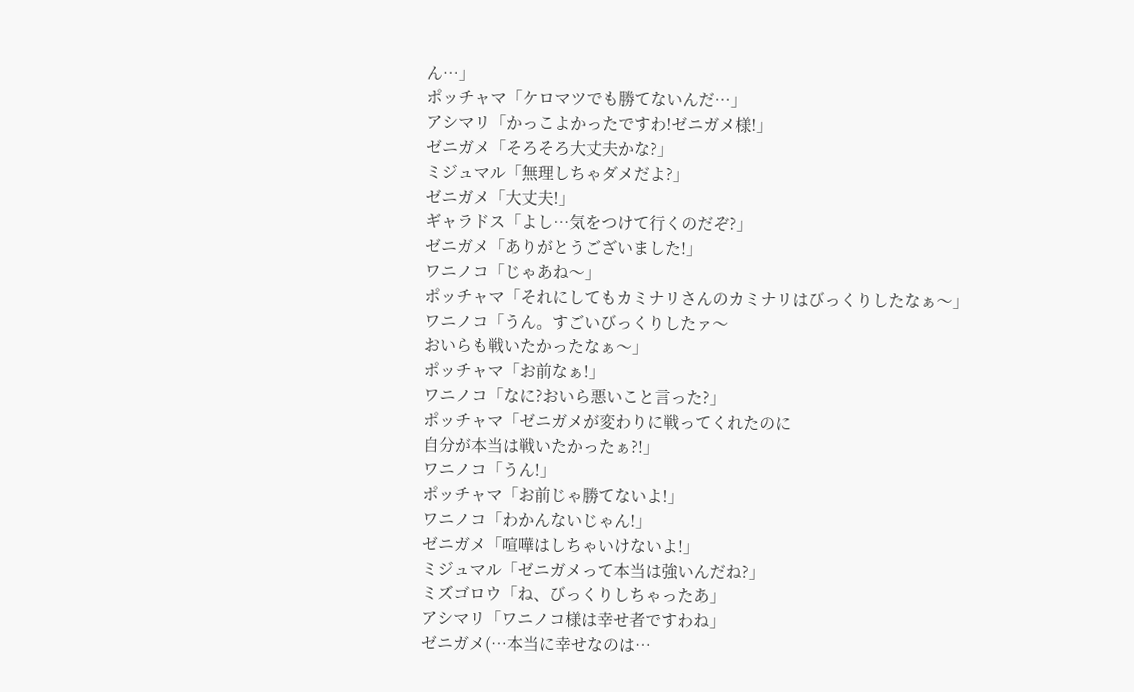ん…」
ポッチャマ「ケロマツでも勝てないんだ…」
アシマリ「かっこよかったですわ!ゼニガメ様!」
ゼニガメ「そろそろ大丈夫かな?」
ミジュマル「無理しちゃダメだよ?」
ゼニガメ「大丈夫!」
ギャラドス「よし…気をつけて行くのだぞ?」
ゼニガメ「ありがとうございました!」
ワニノコ「じゃあね〜」
ポッチャマ「それにしてもカミナリさんのカミナリはびっくりしたなぁ〜」
ワニノコ「うん。すごいびっくりしたァ〜
おいらも戦いたかったなぁ〜」
ポッチャマ「お前なぁ!」
ワニノコ「なに?おいら悪いこと言った?」
ポッチャマ「ゼニガメが変わりに戦ってくれたのに
自分が本当は戦いたかったぁ?!」
ワニノコ「うん!」
ポッチャマ「お前じゃ勝てないよ!」
ワニノコ「わかんないじゃん!」
ゼニガメ「喧嘩はしちゃいけないよ!」
ミジュマル「ゼニガメって本当は強いんだね?」
ミズゴロウ「ね、びっくりしちゃったあ」
アシマリ「ワニノコ様は幸せ者ですわね」
ゼニガメ(…本当に幸せなのは…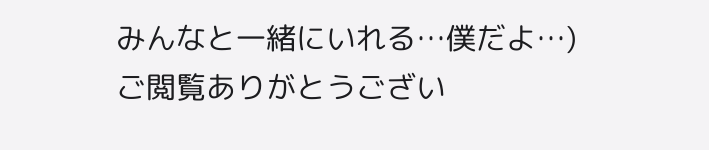みんなと一緒にいれる…僕だよ…)
ご閲覧ありがとうござい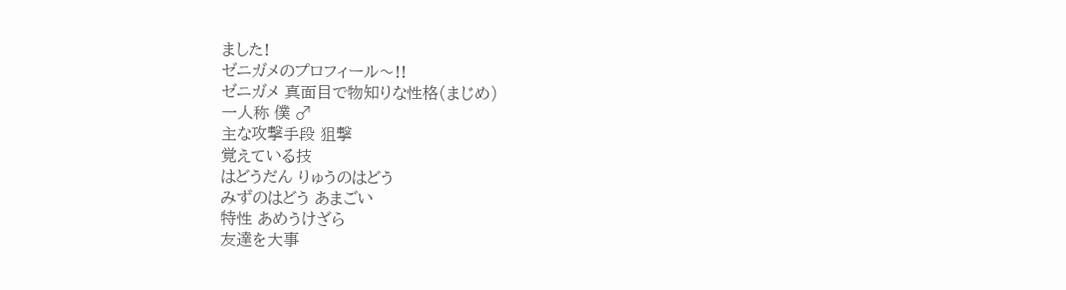ました!
ゼニガメのプロフィール〜!!
ゼニガメ 真面目で物知りな性格(まじめ)
一人称 僕 ♂
主な攻撃手段 狙撃
覚えている技
はどうだん りゅうのはどう
みずのはどう あまごい
特性 あめうけざら
友達を大事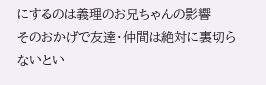にするのは義理のお兄ちゃんの影響
そのおかげで友達・仲間は絶対に裏切らないとい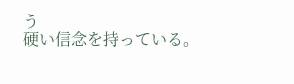う
硬い信念を持っている。